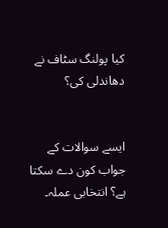کیا پولنگ سٹاف نے دھاندلی کی؟


ایسے سوالات کے جواب کون دے سکتا ہے؟ انتخابی عملہ۔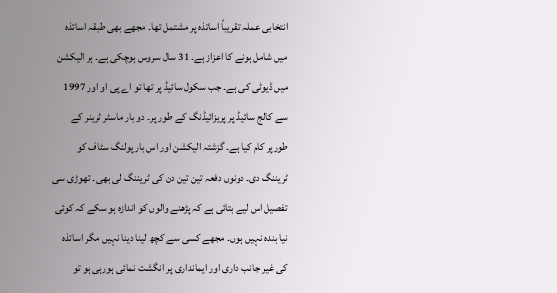انتخابی عملہ تقریباً اساتذہ پر مشتمل تھا۔ مجھے بھی طبقہ اساتذہ میں شامل ہونے کا اعزاز ہے۔ 31 سال سروس ہوچکی ہے۔ ہر الیکشن میں ڈیوٹی کی ہے۔ جب سکول سائیڈ پر تھا تو اے پی او اور 1997 سے کالج سائیڈ پر پریزائیڈنگ کے طور پر۔ دو بار ماسٹر ٹرینر کے طورپر کام کیا ہے۔ گزشتہ الیکشن اور اس بار پولنگ سٹاف کو ٹریننگ دی۔ دونوں دفعہ تین تین دن کی ٹریننگ لی بھی۔ تھوڑی سی تفصیل اس لیے بتائی ہے کہ پڑھنے والوں کو اندازہ ہو سکے کہ کوئی نیا بندہ نہیں ہوں۔ مجھے کسی سے کچھ لینا دینا نہیں مگر اساتذہ کی غیر جانب داری اور ایمانداری پر انگشت نمائی ہورہی ہو تو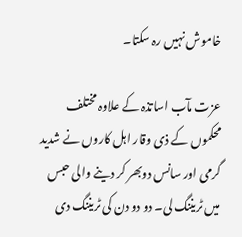خاموش نہیں رہ سکتا۔

عزت مآب اساتذہ کے علاوہ مختلف محکموں کے ذی وقار اہل کاروں نے شدید گرمی اور سانس دوبھر کر دینے والی حبس میں ٹریننگ لی۔ دو دو دن کی ٹریننگ دی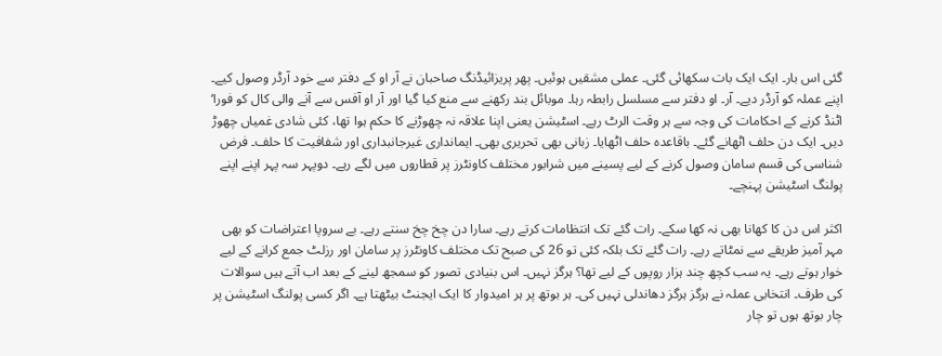گئی اس بار۔ ایک ایک بات سکھائی گئی۔ عملی مشقیں ہوئیں۔ پھر پریزائیڈنگ صاحبان نے آر او کے دفتر سے خود آرڈر وصول کیے۔ اپنے عملہ کو آرڈر دیے۔ آر۔ او دفتر سے مسلسل رابطہ رہا۔ موبائل بند رکھنے سے منع کیا گیا اور آر او آفس سے آنے والی کال کو فورا‘ اٹنڈ کرنے کے احکامات کی وجہ سے ہر وقت الرٹ رہے۔ اسٹیشن یعنی اپنا علاقہ نہ چھوڑنے کا حکم ہوا تھا، کئی شادی غمیاں چھوڑ دیں۔ ایک دن حلف اٹھانے گئے۔ باقاعدہ حلف اٹھایا۔ زبانی بھی تحریری بھی۔ ایمانداری غیرجانبداری اور شفافیت کا حلف۔ فرض شناسی کی قسم سامان وصول کرنے کے لیے پسینے میں شرابور مختلف کاونٹرز پر قطاروں میں لگے رہے۔ دوپہر سہ پہر اپنے اپنے پولنگ اسٹیشن پہنچے۔

اکثر اس دن کا کھانا بھی نہ کھا سکے۔ رات گئے تک انتظامات کرتے رہے۔ سارا دن چخ چخ سنتے رہے۔ بے سروپا اعتراضات کو بھی مہر آمیز طریقے سے نمٹاتے رہے۔ رات گئے تک بلکہ کئی تو 26 کی صبح تک مختلف کاونٹرز پر سامان اور رزلٹ جمع کرانے کے لیے خوار ہوتے رہے۔ یہ سب کچھ چند ہزار روپوں کے لیے تھا؟ ہرگز نہیں۔ اس بنیادی تصور کو سمجھ لینے کے بعد اب آتے ہیں سوالات کی طرف۔ انتخابی عملہ نے ہرگز ہرگز دھاندلی نہیں کی۔ ہر بوتھ پر ہر امیدوار کا ایک ایجنٹ بیٹھتا ہے۔ اگر کسی پولنگ اسٹیشن پر چار بوتھ ہوں تو چار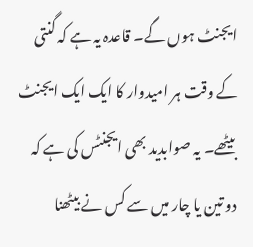ایجنٹ ہوں گے۔ قاعدہ یہ ہے کہ گنتی کے وقت ہر امیدوار کا ایک ایک ایجنٹ بیٹھے۔ یہ صوابدید بھی ایجنٹس کی ہے کہ دو تین یا چار میں سے کس نے بیٹھنا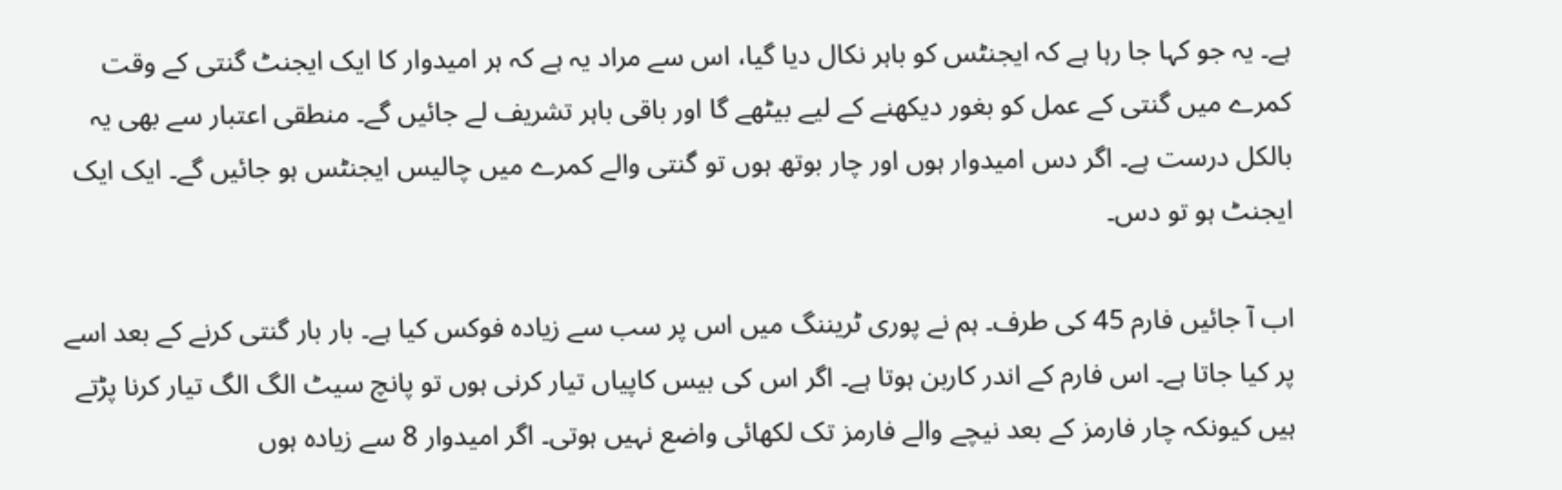ہے۔ یہ جو کہا جا رہا ہے کہ ایجنٹس کو باہر نکال دیا گیا، اس سے مراد یہ ہے کہ ہر امیدوار کا ایک ایجنٹ گنتی کے وقت کمرے میں گنتی کے عمل کو بغور دیکھنے کے لیے بیٹھے گا اور باقی باہر تشریف لے جائیں گے۔ منطقی اعتبار سے بھی یہ بالکل درست ہے۔ اگر دس امیدوار ہوں اور چار بوتھ ہوں تو گنتی والے کمرے میں چالیس ایجنٹس ہو جائیں گے۔ ایک ایک ایجنٹ ہو تو دس۔

اب آ جائیں فارم 45 کی طرف۔ ہم نے پوری ٹریننگ میں اس پر سب سے زیادہ فوکس کیا ہے۔ بار بار گنتی کرنے کے بعد اسے پر کیا جاتا ہے۔ اس فارم کے اندر کاربن ہوتا ہے۔ اگر اس کی بیس کاپیاں تیار کرنی ہوں تو پانچ سیٹ الگ الگ تیار کرنا پڑتے ہیں کیونکہ چار فارمز کے بعد نیچے والے فارمز تک لکھائی واضع نہیں ہوتی۔ اگر امیدوار 8 سے زیادہ ہوں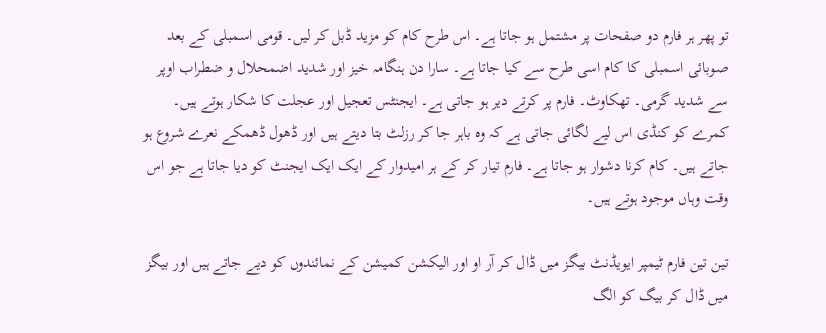تو پھر ہر فارم دو صفحات پر مشتمل ہو جاتا ہے۔ اس طرح کام کو مزید ڈبل کر لیں۔ قومی اسمبلی کے بعد صوبائی اسمبلی کا کام اسی طرح سے کیا جاتا ہے۔ سارا دن ہنگامہ خیز اور شدید اضمحلال و ضطراب اوپر سے شدید گرمی۔ تھکاوٹ۔ فارم پر کرتے دیر ہو جاتی ہے۔ ایجنٹس تعجیل اور عجلت کا شکار ہوتے ہیں۔ کمرے کو کنڈی اس لیے لگائی جاتی ہے کہ وہ باہر جا کر رزلٹ بتا دیتے ہیں اور ڈھول ڈھمکے نعرے شروع ہو جاتے ہیں۔ کام کرنا دشوار ہو جاتا ہے۔ فارم تیار کر کے ہر امیدوار کے ایک ایک ایجنٹ کو دیا جاتا ہے جو اس وقت وہاں موجود ہوتے ہیں۔

تین تین فارم ٹیمپر ایویڈنٹ بیگز میں ڈال کر آر او اور الیکشن کمیشن کے نمائندوں کو دیے جاتے ہیں اور بیگز میں ڈال کر بیگ کو الگ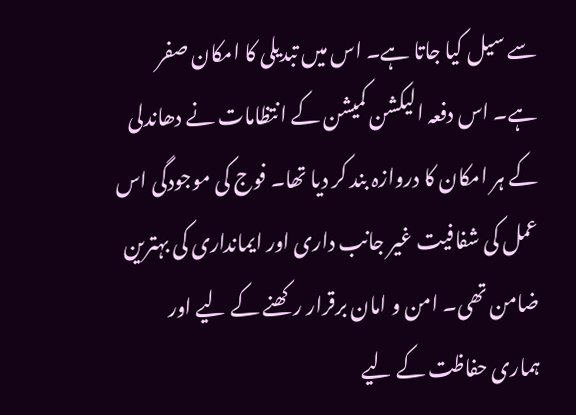سے سیل کیا جاتا ہے۔ اس میں تبدیلی کا امکان صفر ہے۔ اس دفعہ الیکشن کمیشن کے انتظامات نے دھاندلی کے ہر امکان کا دروازہ بند کر دیا تھا۔ فوج کی موجودگی اس عمل کی شفافیت غیر جانب داری اور ایمانداری کی بہترین ضامن تھی۔ امن و امان برقرار رکھنے کے لیے اور ہماری حفاظت کے لیے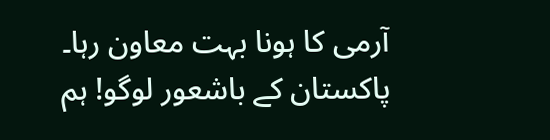آرمی کا ہونا بہت معاون رہا۔ پاکستان کے باشعور لوگو! ہم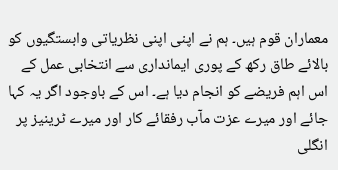معماران قوم ہیں۔ ہم نے اپنی اپنی نظریاتی وابستگیوں کو بالائے طاق رکھ کے پوری ایمانداری سے انتخابی عمل کے اس اہم فریضے کو انجام دیا ہے۔ اس کے باوجود اگر یہ کہا جائے اور میرے عزت مآب رفقائے کار اور میرے ٹرینیز پر انگلی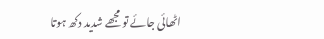اٹھائی جائے تو مجھے شدید دکھ ہوتا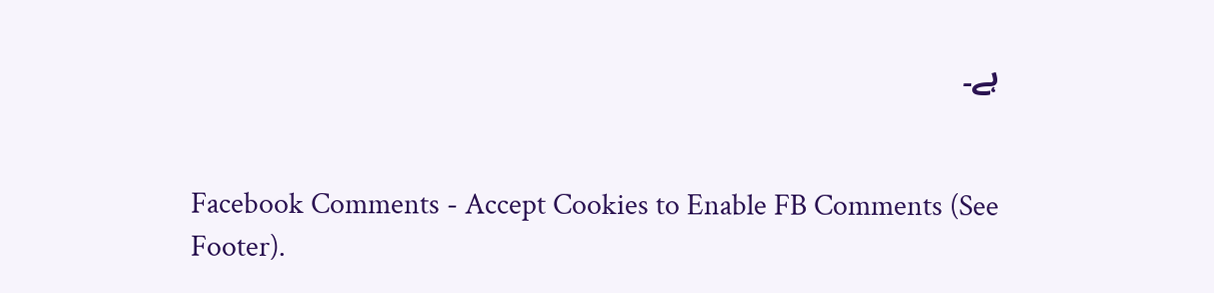ہے۔


Facebook Comments - Accept Cookies to Enable FB Comments (See Footer).